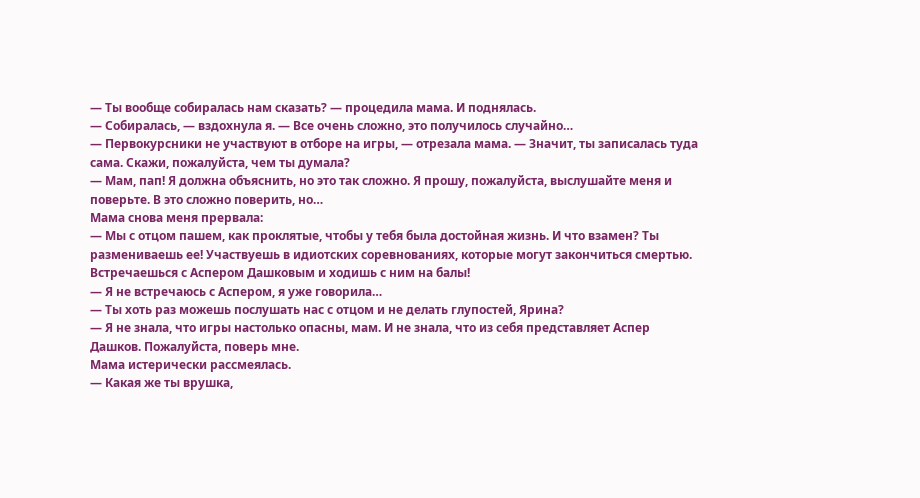— Ты вообще собиралась нам сказать? — процедила мама. И поднялась.
— Собиралась, — вздохнула я. — Все очень сложно, это получилось случайно…
— Первокурсники не участвуют в отборе на игры, — отрезала мама. — Значит, ты записалась туда сама. Скажи, пожалуйста, чем ты думала?
— Мам, пап! Я должна объяснить, но это так сложно. Я прошу, пожалуйста, выслушайте меня и поверьте. В это сложно поверить, но…
Мама снова меня прервала:
— Мы с отцом пашем, как проклятые, чтобы у тебя была достойная жизнь. И что взамен? Ты размениваешь ее! Участвуешь в идиотских соревнованиях, которые могут закончиться смертью. Встречаешься с Аспером Дашковым и ходишь с ним на балы!
— Я не встречаюсь с Аспером, я уже говорила…
— Ты хоть раз можешь послушать нас с отцом и не делать глупостей, Ярина?
— Я не знала, что игры настолько опасны, мам. И не знала, что из себя представляет Аспер Дашков. Пожалуйста, поверь мне.
Мама истерически рассмеялась.
— Какая же ты врушка,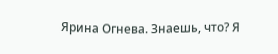Ярина Огнева. Знаешь, что? Я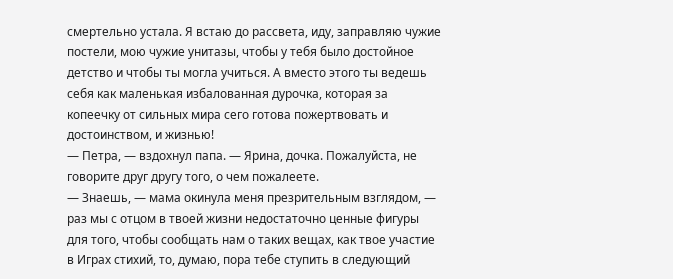смертельно устала. Я встаю до рассвета, иду, заправляю чужие постели, мою чужие унитазы, чтобы у тебя было достойное детство и чтобы ты могла учиться. А вместо этого ты ведешь себя как маленькая избалованная дурочка, которая за копеечку от сильных мира сего готова пожертвовать и достоинством, и жизнью!
— Петра, — вздохнул папа. — Ярина, дочка. Пожалуйста, не говорите друг другу того, о чем пожалеете.
— Знаешь, — мама окинула меня презрительным взглядом, — раз мы с отцом в твоей жизни недостаточно ценные фигуры для того, чтобы сообщать нам о таких вещах, как твое участие в Играх стихий, то, думаю, пора тебе ступить в следующий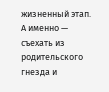жизненный этап. А именно — съехать из родительского гнезда и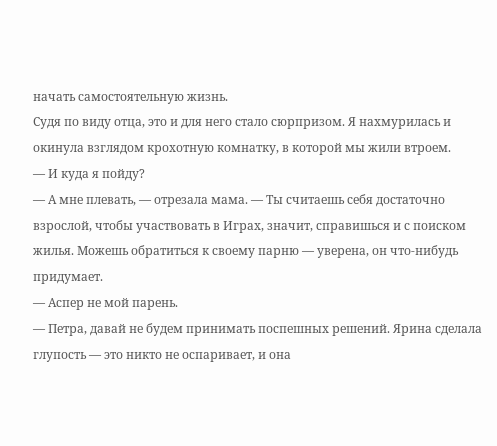начать самостоятельную жизнь.
Судя по виду отца, это и для него стало сюрпризом. Я нахмурилась и окинула взглядом крохотную комнатку, в которой мы жили втроем.
— И куда я пойду?
— А мне плевать, — отрезала мама. — Ты считаешь себя достаточно взрослой, чтобы участвовать в Играх, значит, справишься и с поиском жилья. Можешь обратиться к своему парню — уверена, он что-нибудь придумает.
— Аспер не мой парень.
— Петра, давай не будем принимать поспешных решений. Ярина сделала глупость — это никто не оспаривает, и она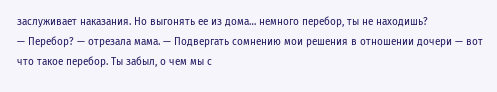заслуживает наказания. Но выгонять ее из дома… немного перебор, ты не находишь?
— Перебор? — отрезала мама. — Подвергать сомнению мои решения в отношении дочери — вот что такое перебор. Ты забыл, о чем мы с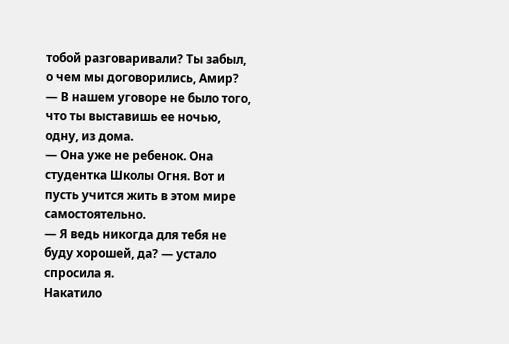тобой разговаривали? Ты забыл, о чем мы договорились, Амир?
— В нашем уговоре не было того, что ты выставишь ее ночью, одну, из дома.
— Она уже не ребенок. Она студентка Школы Огня. Вот и пусть учится жить в этом мире самостоятельно.
— Я ведь никогда для тебя не буду хорошей, да? — устало спросила я.
Накатило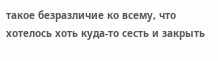такое безразличие ко всему, что хотелось хоть куда-то сесть и закрыть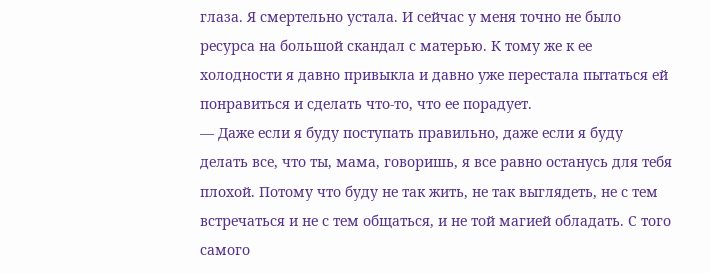глаза. Я смертельно устала. И сейчас у меня точно не было ресурса на большой скандал с матерью. К тому же к ее холодности я давно привыкла и давно уже перестала пытаться ей понравиться и сделать что-то, что ее порадует.
— Даже если я буду поступать правильно, даже если я буду делать все, что ты, мама, говоришь, я все равно останусь для тебя плохой. Потому что буду не так жить, не так выглядеть, не с тем встречаться и не с тем общаться, и не той магией обладать. С того самого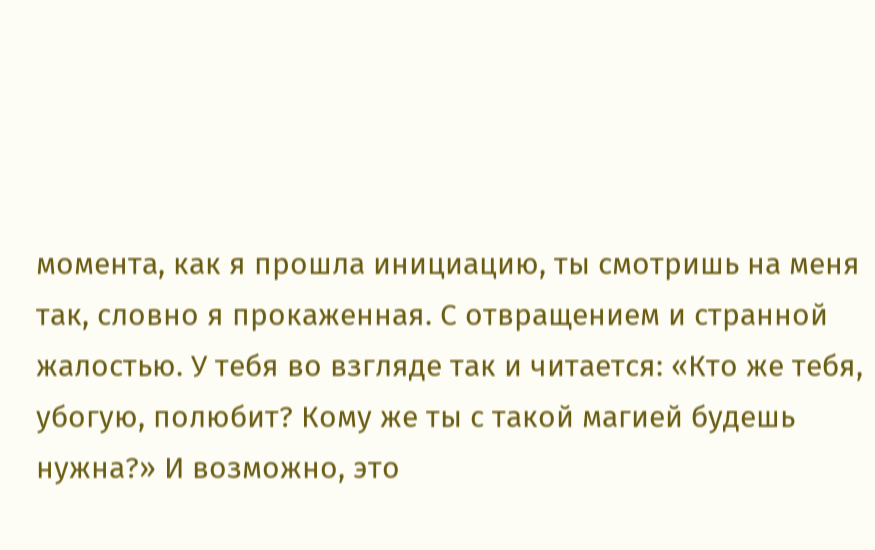момента, как я прошла инициацию, ты смотришь на меня так, словно я прокаженная. С отвращением и странной жалостью. У тебя во взгляде так и читается: «Кто же тебя, убогую, полюбит? Кому же ты с такой магией будешь нужна?» И возможно, это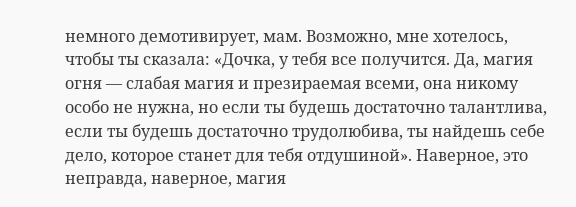немного демотивирует, мам. Возможно, мне хотелось, чтобы ты сказала: «Дочка, у тебя все получится. Да, магия огня — слабая магия и презираемая всеми, она никому особо не нужна, но если ты будешь достаточно талантлива, если ты будешь достаточно трудолюбива, ты найдешь себе дело, которое станет для тебя отдушиной». Наверное, это неправда, наверное, магия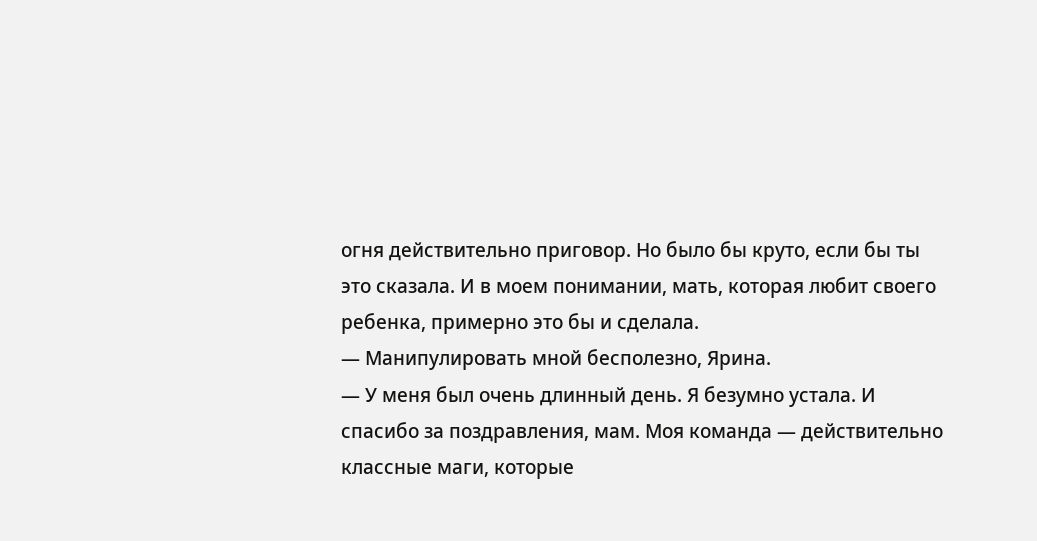огня действительно приговор. Но было бы круто, если бы ты это сказала. И в моем понимании, мать, которая любит своего ребенка, примерно это бы и сделала.
— Манипулировать мной бесполезно, Ярина.
— У меня был очень длинный день. Я безумно устала. И спасибо за поздравления, мам. Моя команда — действительно классные маги, которые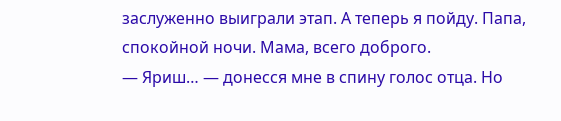заслуженно выиграли этап. А теперь я пойду. Папа, спокойной ночи. Мама, всего доброго.
— Яриш… — донесся мне в спину голос отца. Но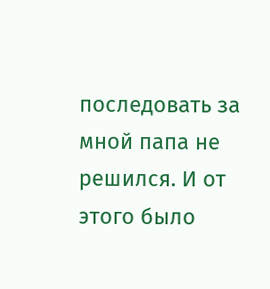последовать за мной папа не решился. И от этого было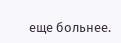еще больнее.